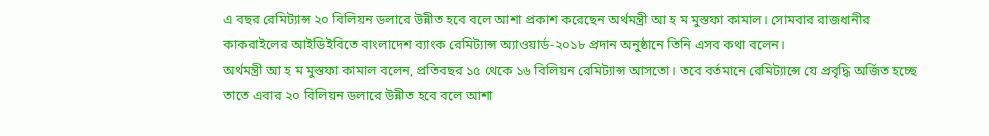এ বছর রেমিট্যান্স ২০ বিলিয়ন ডলারে উন্নীত হবে বলে আশা প্রকাশ করেছেন অর্থমন্ত্রী আ হ ম মুস্তফা কামাল। সোমবার রাজধানীর কাকরাইলের আইডিইবিতে বাংলাদেশ ব্যাংক রেমিট্যান্স অ্যাওয়ার্ড-২০১৮ প্রদান অনুষ্ঠানে তিনি এসব কথা বলেন।
অর্থমন্ত্রী আ হ ম মুস্তফা কামাল বলেন, প্রতিবছর ১৫ থেকে ১৬ বিলিয়ন রেমিট্যান্স আসতো। তবে বর্তমানে রেমিট্যান্সে যে প্রবৃদ্ধি অর্জিত হচ্ছে তাতে এবার ২০ বিলিয়ন ডলারে উন্নীত হবে বলে আশা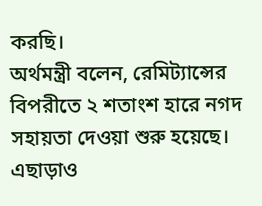করছি।
অর্থমন্ত্রী বলেন, রেমিট্যান্সের বিপরীতে ২ শতাংশ হারে নগদ সহায়তা দেওয়া শুরু হয়েছে। এছাড়াও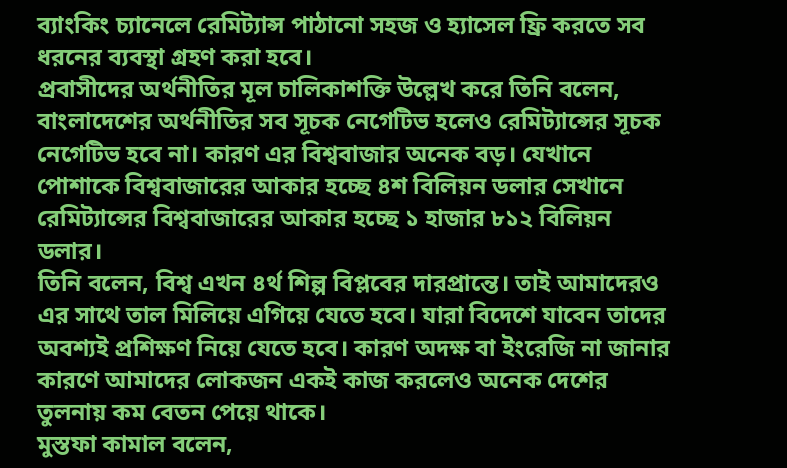ব্যাংকিং চ্যানেলে রেমিট্যান্স পাঠানো সহজ ও হ্যাসেল ফ্রি করতে সব ধরনের ব্যবস্থা গ্রহণ করা হবে।
প্রবাসীদের অর্থনীতির মূল চালিকাশক্তি উল্লেখ করে তিনি বলেন, বাংলাদেশের অর্থনীতির সব সূচক নেগেটিভ হলেও রেমিট্যান্সের সূচক নেগেটিভ হবে না। কারণ এর বিশ্ববাজার অনেক বড়। যেখানে পোশাকে বিশ্ববাজারের আকার হচ্ছে ৪শ বিলিয়ন ডলার সেখানে রেমিট্যান্সের বিশ্ববাজারের আকার হচ্ছে ১ হাজার ৮১২ বিলিয়ন ডলার।
তিনি বলেন, বিশ্ব এখন ৪র্থ শিল্প বিপ্লবের দারপ্রান্তে। তাই আমাদেরও এর সাথে তাল মিলিয়ে এগিয়ে যেতে হবে। যারা বিদেশে যাবেন তাদের অবশ্যই প্রশিক্ষণ নিয়ে যেতে হবে। কারণ অদক্ষ বা ইংরেজি না জানার কারণে আমাদের লোকজন একই কাজ করলেও অনেক দেশের তুলনায় কম বেতন পেয়ে থাকে।
মুস্তফা কামাল বলেন,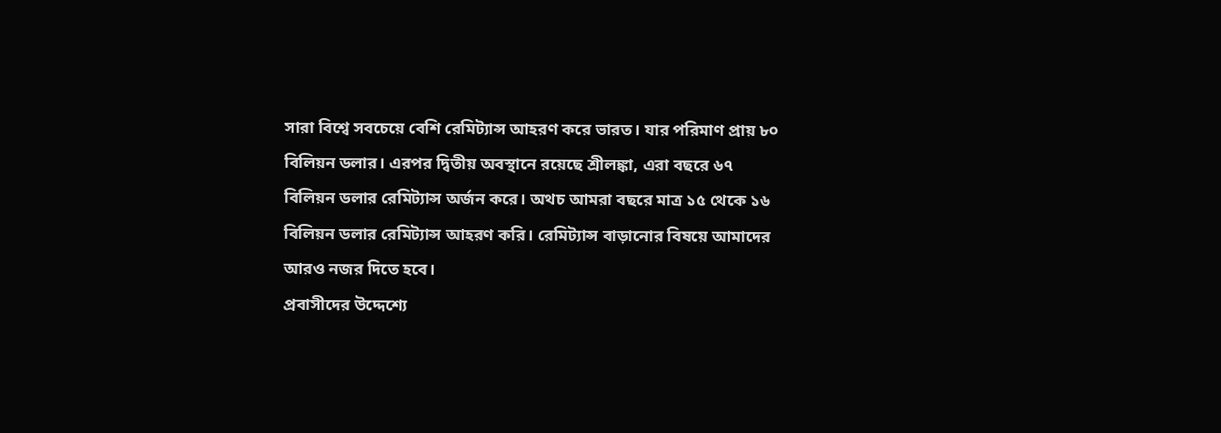সারা বিশ্বে সবচেয়ে বেশি রেমিট্যান্স আহরণ করে ভারত। যার পরিমাণ প্রায় ৮০ বিলিয়ন ডলার। এরপর দ্বিতীয় অবস্থানে রয়েছে শ্রীলঙ্কা, এরা বছরে ৬৭ বিলিয়ন ডলার রেমিট্যান্স অর্জন করে। অথচ আমরা বছরে মাত্র ১৫ থেকে ১৬ বিলিয়ন ডলার রেমিট্যান্স আহরণ করি। রেমিট্যান্স বাড়ানোর বিষয়ে আমাদের আরও নজর দিতে হবে।
প্রবাসীদের উদ্দেশ্যে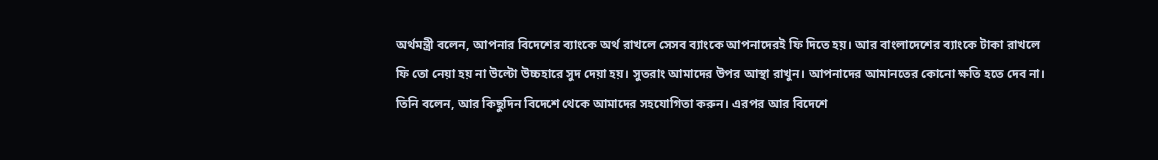অর্থমন্ত্রী বলেন, আপনার বিদেশের ব্যাংকে অর্থ রাখলে সেসব ব্যাংকে আপনাদেরই ফি দিতে হয়। আর বাংলাদেশের ব্যাংকে টাকা রাখলে ফি তো নেয়া হয় না উল্টো উচ্চহারে সুদ দেয়া হয়। সুতরাং আমাদের উপর আস্থা রাখুন। আপনাদের আমানতের কোনো ক্ষতি হতে দেব না।
তিনি বলেন, আর কিছুদিন বিদেশে থেকে আমাদের সহযোগিতা করুন। এরপর আর বিদেশে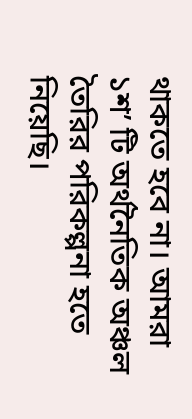থাকতে হবে না। আমরা ১শ’ টি অর্থনৈতিক অঞ্চল তৈরির পরিকল্পনা হতে নিয়েছি।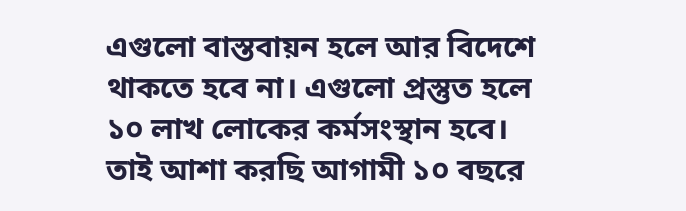এগুলো বাস্তবায়ন হলে আর বিদেশে থাকতে হবে না। এগুলো প্রস্তুত হলে ১০ লাখ লোকের কর্মসংস্থান হবে। তাই আশা করছি আগামী ১০ বছরে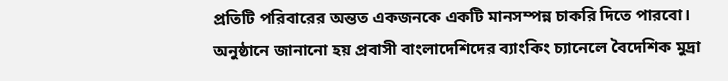প্রতিটি পরিবারের অন্তত একজনকে একটি মানসম্পন্ন চাকরি দিতে পারবো।
অনুষ্ঠানে জানানো হয় প্রবাসী বাংলাদেশিদের ব্যাংকিং চ্যানেলে বৈদেশিক মুদ্রা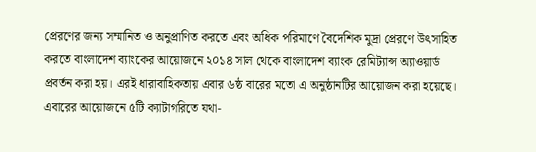প্রেরণের জন্য সম্মানিত ও অনুপ্রাণিত করতে এবং অধিক পরিমাণে বৈদেশিক মুদ্রা প্রেরণে উৎসাহিত করতে বাংলাদেশ ব্যাংকের আয়োজনে ২০১৪ সাল থেকে বাংলাদেশ ব্যাংক রেমিট্যান্স অ্যাওয়ার্ড প্রবর্তন করা হয়। এরই ধারাবাহিকতায় এবার ৬ষ্ঠ বারের মতো এ অনুষ্ঠানটির আয়োজন করা হয়েছে। এবারের আয়োজনে ৫টি ক্যাটাগরিতে যথা-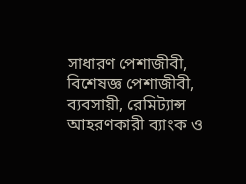সাধারণ পেশাজীবী, বিশেষজ্ঞ পেশাজীবী, ব্যবসায়ী, রেমিট্যান্স আহরণকারী ব্যাংক ও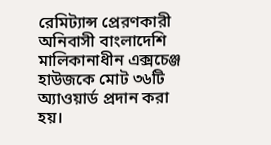রেমিট্যান্স প্রেরণকারী অনিবাসী বাংলাদেশি মালিকানাধীন এক্সচেঞ্জ হাউজকে মোট ৩৬টি অ্যাওয়ার্ড প্রদান করা হয়।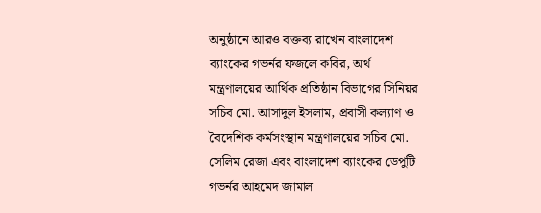অনুষ্ঠানে আরও বক্তব্য রাখেন বাংলাদেশ ব্যাংকের গভর্নর ফজলে কবির, অর্থ মন্ত্রণালয়ের আর্থিক প্রতিষ্ঠান বিভাগের সিনিয়র সচিব মো. আসাদুল ইসলাম, প্রবাসী কল্যাণ ও বৈদেশিক কর্মসংস্থান মন্ত্রণালয়ের সচিব মো. সেলিম রেজা এবং বাংলাদেশ ব্যাংকের ডেপুটি গভর্নর আহমেদ জামাল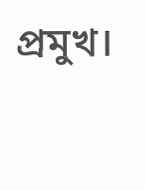প্রমুখ।